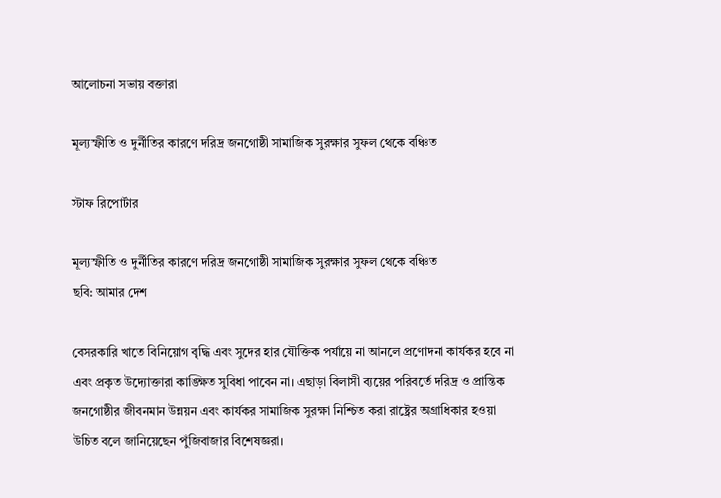আলোচনা সভায় বক্তারা

মূল্যস্ফীতি ও দুর্নীতির কারণে দরিদ্র জনগোষ্ঠী সামাজিক সুরক্ষার সুফল থেকে বঞ্চিত

স্টাফ রিপোর্টার

মূল্যস্ফীতি ও দুর্নীতির কারণে দরিদ্র জনগোষ্ঠী সামাজিক সুরক্ষার সুফল থেকে বঞ্চিত
ছবি: আমার দেশ

বেসরকারি খাতে বিনিয়োগ বৃদ্ধি এবং সুদের হার যৌক্তিক পর্যায়ে না আনলে প্রণোদনা কার্যকর হবে না এবং প্রকৃত উদ্যোক্তারা কাঙ্ক্ষিত সুবিধা পাবেন না। এছাড়া বিলাসী ব্যয়ের পরিবর্তে দরিদ্র ও প্রান্তিক জনগোষ্ঠীর জীবনমান উন্নয়ন এবং কার্যকর সামাজিক সুরক্ষা নিশ্চিত করা রাষ্ট্রের অগ্রাধিকার হওয়া উচিত বলে জানিয়েছেন পুঁজিবাজার বিশেষজ্ঞরা।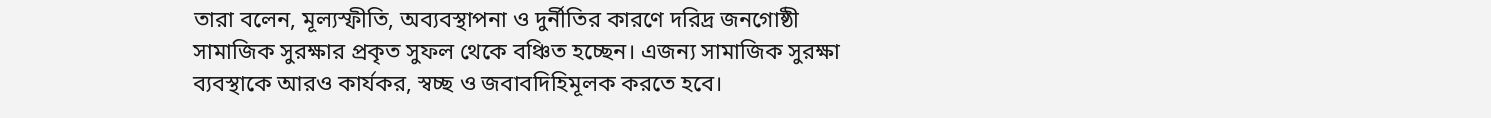তারা বলেন, মূল্যস্ফীতি, অব্যবস্থাপনা ও দুর্নীতির কারণে দরিদ্র জনগোষ্ঠী সামাজিক সুরক্ষার প্রকৃত সুফল থেকে বঞ্চিত হচ্ছেন। এজন্য সামাজিক সুরক্ষা ব্যবস্থাকে আরও কার্যকর, স্বচ্ছ ও জবাবদিহিমূলক করতে হবে।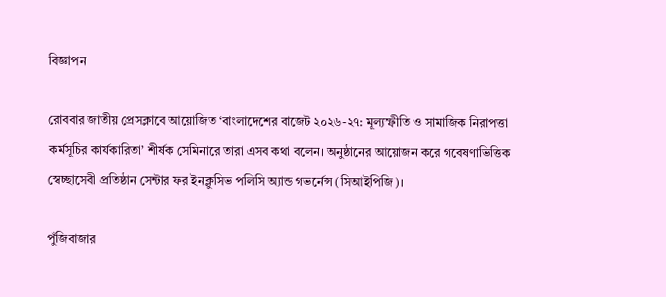বিজ্ঞাপন

রোববার জাতীয় প্রেসক্লাবে আয়োজিত ‘বাংলাদেশের বাজেট ২০২৬-২৭: মূল্যস্ফীতি ও সামাজিক নিরাপত্তা কর্মসূচির কার্যকারিতা’ শীর্ষক সেমিনারে তারা এসব কথা বলেন। অনুষ্ঠানের আয়োজন করে গবেষণাভিত্তিক স্বেচ্ছাসেবী প্রতিষ্ঠান সেন্টার ফর ইনক্লুসিভ পলিসি অ্যান্ড গভর্নেন্স (সিআইপিজি)।

পুঁজিবাজার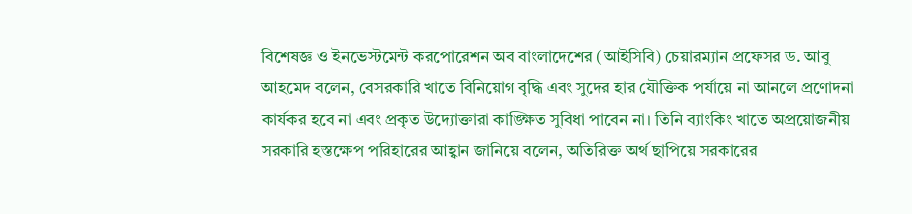বিশেষজ্ঞ ও ইনভেস্টমেন্ট করপোরেশন অব বাংলাদেশের (আইসিবি) চেয়ারম্যান প্রফেসর ড. আবু আহমেদ বলেন, বেসরকারি খাতে বিনিয়োগ বৃদ্ধি এবং সুদের হার যৌক্তিক পর্যায়ে না আনলে প্রণোদনা কার্যকর হবে না এবং প্রকৃত উদ্যোক্তারা কাঙ্ক্ষিত সুবিধা পাবেন না। তিনি ব্যাংকিং খাতে অপ্রয়োজনীয় সরকারি হস্তক্ষেপ পরিহারের আহ্বান জানিয়ে বলেন, অতিরিক্ত অর্থ ছাপিয়ে সরকারের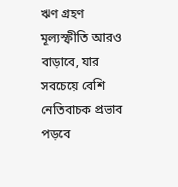ঋণ গ্রহণ মূল্যস্ফীতি আরও বাড়াবে, যার সবচেয়ে বেশি নেতিবাচক প্রভাব পড়বে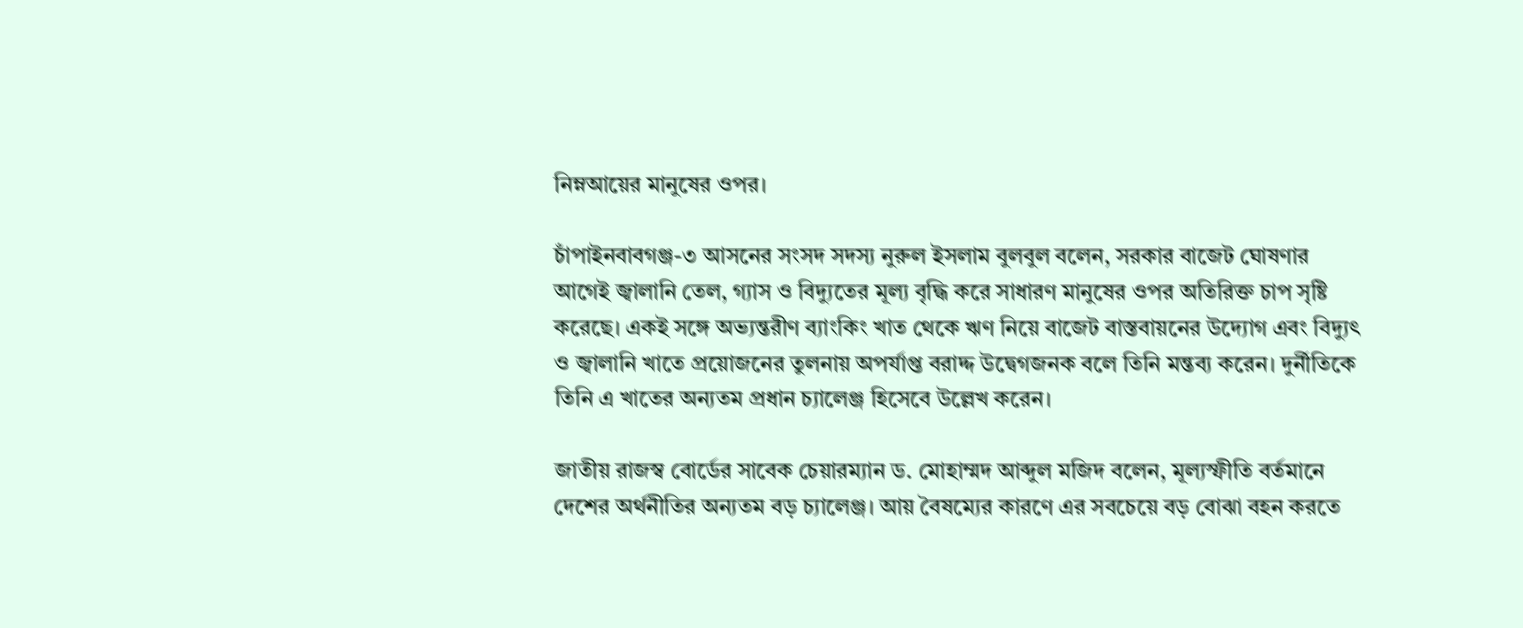নিম্নআয়ের মানুষের ওপর।

চাঁপাইনবাবগঞ্জ-৩ আসনের সংসদ সদস্য নুরুল ইসলাম বুলবুল বলেন, সরকার বাজেট ঘোষণার আগেই জ্বালানি তেল, গ্যাস ও বিদ্যুতের মূল্য বৃদ্ধি করে সাধারণ মানুষের ওপর অতিরিক্ত চাপ সৃষ্টি করেছে। একই সঙ্গে অভ্যন্তরীণ ব্যাংকিং খাত থেকে ঋণ নিয়ে বাজেট বাস্তবায়নের উদ্যোগ এবং বিদ্যুৎ ও জ্বালানি খাতে প্রয়োজনের তুলনায় অপর্যাপ্ত বরাদ্দ উদ্বেগজনক বলে তিনি মন্তব্য করেন। দুর্নীতিকে তিনি এ খাতের অন্যতম প্রধান চ্যালেঞ্জ হিসেবে উল্লেখ করেন।

জাতীয় রাজস্ব বোর্ডের সাবেক চেয়ারম্যান ড. মোহাম্মদ আব্দুল মজিদ বলেন, মূল্যস্ফীতি বর্তমানে দেশের অর্থনীতির অন্যতম বড় চ্যালেঞ্জ। আয় বৈষম্যের কারণে এর সবচেয়ে বড় বোঝা বহন করতে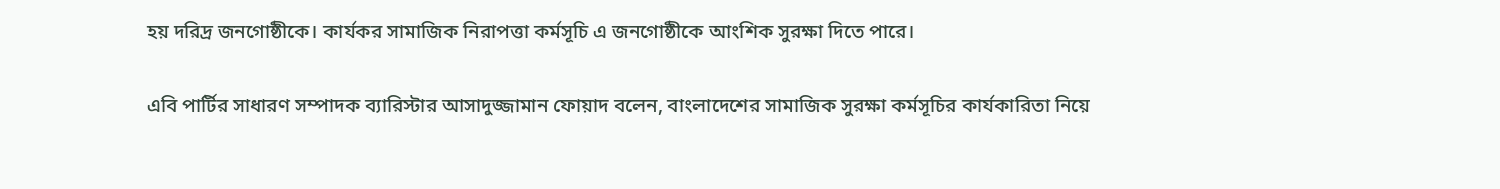হয় দরিদ্র জনগোষ্ঠীকে। কার্যকর সামাজিক নিরাপত্তা কর্মসূচি এ জনগোষ্ঠীকে আংশিক সুরক্ষা দিতে পারে।

এবি পার্টির সাধারণ সম্পাদক ব্যারিস্টার আসাদুজ্জামান ফোয়াদ বলেন, বাংলাদেশের সামাজিক সুরক্ষা কর্মসূচির কার্যকারিতা নিয়ে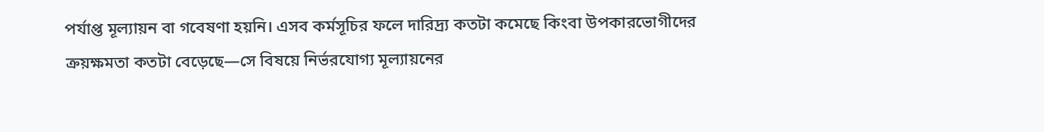পর্যাপ্ত মূল্যায়ন বা গবেষণা হয়নি। এসব কর্মসূচির ফলে দারিদ্র্য কতটা কমেছে কিংবা উপকারভোগীদের ক্রয়ক্ষমতা কতটা বেড়েছে—সে বিষয়ে নির্ভরযোগ্য মূল্যায়নের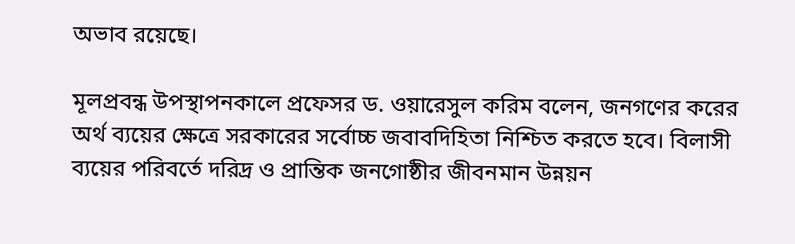অভাব রয়েছে।

মূলপ্রবন্ধ উপস্থাপনকালে প্রফেসর ড. ওয়ারেসুল করিম বলেন, জনগণের করের অর্থ ব্যয়ের ক্ষেত্রে সরকারের সর্বোচ্চ জবাবদিহিতা নিশ্চিত করতে হবে। বিলাসী ব্যয়ের পরিবর্তে দরিদ্র ও প্রান্তিক জনগোষ্ঠীর জীবনমান উন্নয়ন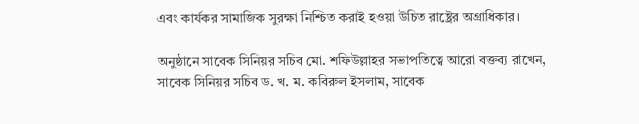এবং কার্যকর সামাজিক সুরক্ষা নিশ্চিত করাই হওয়া উচিত রাষ্ট্রের অগ্রাধিকার।

অনুষ্ঠানে সাবেক সিনিয়র সচিব মো. শফিউল্লাহর সভাপতিত্বে আরো বক্তব্য রাখেন, সাবেক সিনিয়র সচিব ড. খ. ম. কবিরুল ইসলাম, সাবেক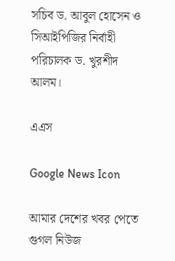সচিব ড. আবুল হোসেন ও সিআইপিজির নির্বাহী পরিচালক ড. খুরশীদ আলম।

এএস

Google News Icon

আমার দেশের খবর পেতে গুগল নিউজ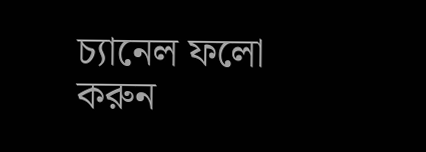চ্যানেল ফলো করুন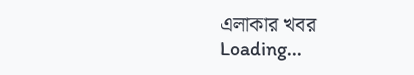এলাকার খবর
Loading...